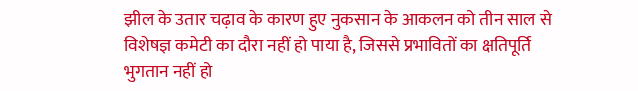झील के उतार चढ़ाव के कारण हुए नुकसान के आकलन को तीन साल से विशेषज्ञ कमेटी का दौरा नहीं हो पाया है, जिससे प्रभावितों का क्षतिपूर्ति भुगतान नहीं हो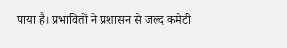पाया है। प्रभावितों ने प्रशासन से जल्द कमेटी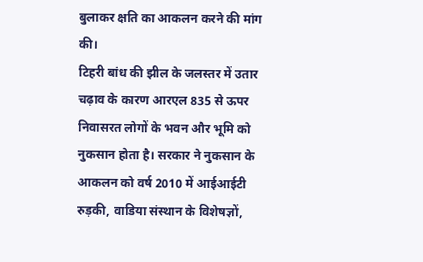बुलाकर क्षति का आकलन करने की मांग की।
टिहरी बांध की झील के जलस्तर में उतार चढ़ाव के कारण आरएल 835 से ऊपर निवासरत लोगों के भवन और भूमि को नुकसान होता है। सरकार ने नुकसान के आकलन को वर्ष 2010 में आईआईटी रुड़की, वाडिया संस्थान के विशेषज्ञों,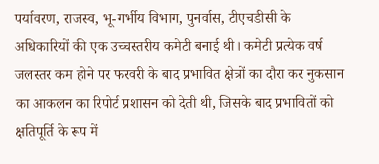पर्यावरण, राजस्व, भू-गर्भीय विभाग, पुनर्वास, टीएचडीसी के अधिकारियों की एक उच्चस्तरीय कमेटी बनाई थी। कमेटी प्रत्येक वर्ष जलस्तर कम होने पर फरवरी के बाद प्रभावित क्षेत्रों का दौरा कर नुकसान का आकलन का रिपोर्ट प्रशासन को देती थी, जिसके बाद प्रभावितों को क्षतिपूर्ति के रूप में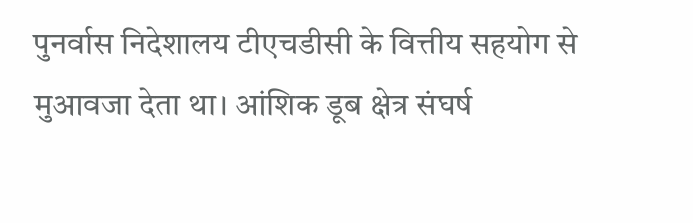पुनर्वास निदेशालय टीएचडीसी के वित्तीय सहयोग से मुआवजा देता था। आंशिक डूब क्षेत्र संघर्ष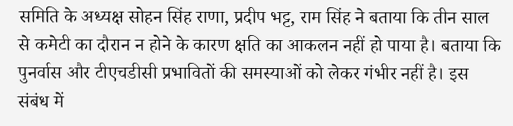समिति के अध्यक्ष सोहन सिंह राणा, प्रदीप भट्ट, राम सिंह ने बताया कि तीन साल से कमेटी का दौरान न होने के कारण क्षति का आकलन नहीं हो पाया है। बताया कि पुनर्वास और टीएचडीसी प्रभावितों की समस्याओं को लेकर गंभीर नहीं है। इस संबंध में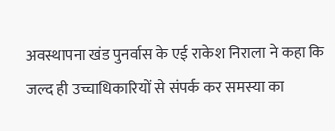अवस्थापना खंड पुनर्वास के एई राकेश निराला ने कहा कि जल्द ही उच्चाधिकारियों से संपर्क कर समस्या का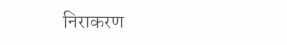निराकरण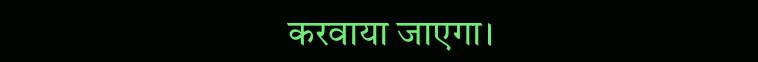करवाया जाएगा।